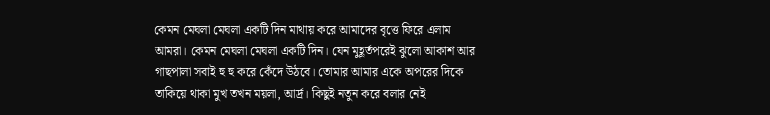কেমন মেঘলা মেঘলা একটি দিন মাথায় করে আমাদের বৃত্তে ফিরে এলাম আমরা। কেমন মেঘলা মেঘলা একটি দিন। যেন মুহূর্তপরেই ঝুলো আকাশ আর গাছপালা সবাই হু হু করে কেঁদে উঠবে। তোমার আমার একে অপরের দিকে তাকিয়ে থাকা মুখ তখন ময়লা, আর্দ্র। কিছুই নতুন করে বলার নেই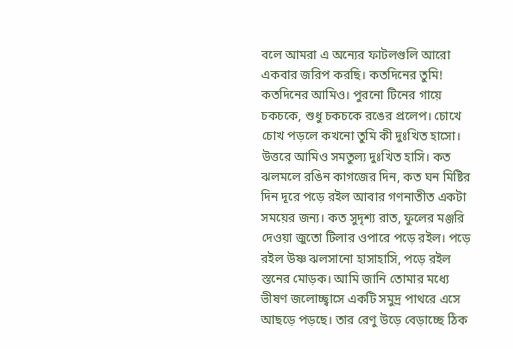বলে আমরা এ অন্যের ফাটলগুলি আরো একবার জরিপ করছি। কতদিনের তুমি! কতদিনের আমিও। পুরনো টিনের গায়ে চকচকে, শুধু চকচকে রঙের প্রলেপ। চোখে চোখ পড়লে কখনো তুমি কী দুঃখিত হাসো। উত্তরে আমিও সমতুল্য দুঃখিত হাসি। কত ঝলমলে রঙিন কাগজের দিন, কত ঘন মিষ্টির দিন দূরে পড়ে রইল আবার গণনাতীত একটা সময়ের জন্য। কত সুদৃশ্য রাত, ফুলের মঞ্জরি দেওয়া জুতো টিলার ওপারে পড়ে রইল। পড়ে রইল উষ্ণ ঝলসানো হাসাহাসি, পড়ে রইল স্তনের মোড়ক। আমি জানি তোমার মধ্যে ভীষণ জলোচ্ছ্বাসে একটি সমুদ্র পাথরে এসে আছড়ে পড়ছে। তার রেণু উড়ে বেড়াচ্ছে ঠিক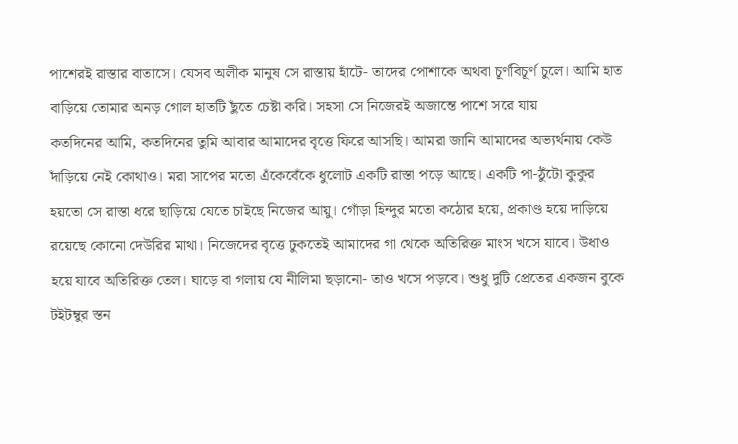পাশেরই রাস্তার বাতাসে। যেসব অলীক মানুষ সে রাস্তায় হাঁটে- তাদের পোশাকে অথবা চূর্ণবিচূর্ণ চুলে। আমি হাত বাড়িয়ে তোমার অনড় গোল হাতটি ছুঁতে চেষ্টা করি। সহসা সে নিজেরই অজান্তে পাশে সরে যায়
কতদিনের আমি, কতদিনের তুমি আবার আমাদের বৃত্তে ফিরে আসছি। আমরা জানি আমাদের অভ্যর্থনায় কেউ দাঁড়িয়ে নেই কোথাও। মরা সাপের মতো এঁকেবেঁকে ধুলোট একটি রাস্তা পড়ে আছে। একটি পা-ঠুঁটো কুকুর হয়তো সে রাস্তা ধরে ছাড়িয়ে যেতে চাইছে নিজের আয়ু। গোঁড়া হিন্দুর মতো কঠোর হয়ে, প্রকাণ্ড হয়ে দাড়িয়ে রয়েছে কোনো দেউরির মাথা। নিজেদের বৃত্তে ঢুকতেই আমাদের গা থেকে অতিরিক্ত মাংস খসে যাবে। উধাও হয়ে যাবে অতিরিক্ত তেল। ঘাড়ে বা গলায় যে নীলিমা ছড়ানো- তাও খসে পড়বে। শুধু দুটি প্রেতের একজন বুকে টইটম্বুর স্তন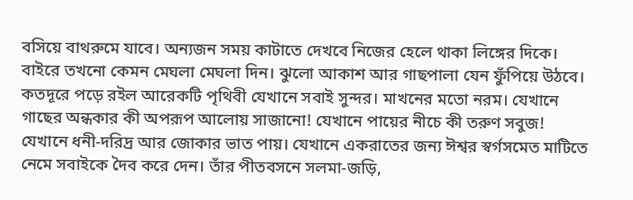বসিয়ে বাথরুমে যাবে। অন্যজন সময় কাটাতে দেখবে নিজের হেলে থাকা লিঙ্গের দিকে। বাইরে তখনো কেমন মেঘলা মেঘলা দিন। ঝুলো আকাশ আর গাছপালা যেন ফুঁপিয়ে উঠবে। কতদূরে পড়ে রইল আরেকটি পৃথিবী যেখানে সবাই সুন্দর। মাখনের মতো নরম। যেখানে গাছের অন্ধকার কী অপরূপ আলোয় সাজানো! যেখানে পায়ের নীচে কী তরুণ সবুজ! যেখানে ধনী-দরিদ্র আর জোকার ভাত পায়। যেখানে একরাতের জন্য ঈশ্বর স্বর্গসমেত মাটিতে নেমে সবাইকে দৈব করে দেন। তাঁর পীতবসনে সলমা-জড়ি,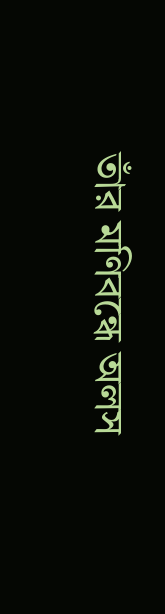তাঁর মণিবন্ধে অলস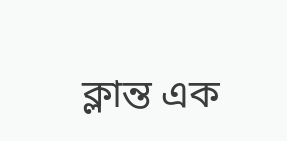ক্লান্ত এক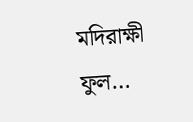মদিরাক্ষী ফুল…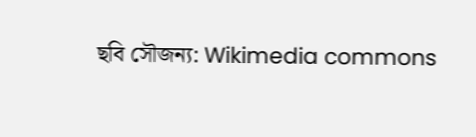ছবি সৌজন্য: Wikimedia commons